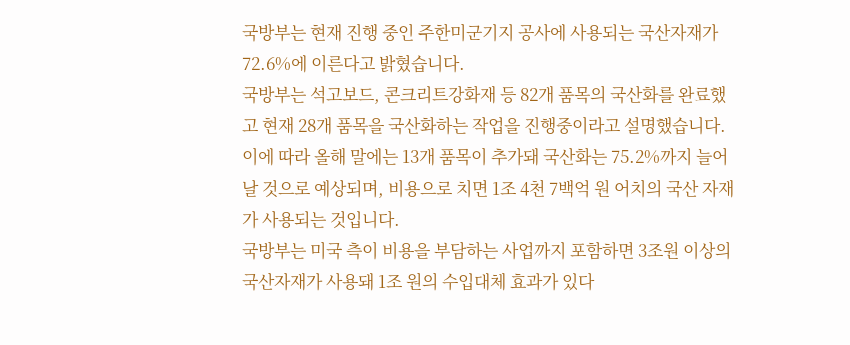국방부는 현재 진행 중인 주한미군기지 공사에 사용되는 국산자재가 72.6%에 이른다고 밝혔습니다.
국방부는 석고보드, 콘크리트강화재 등 82개 품목의 국산화를 완료했고 현재 28개 품목을 국산화하는 작업을 진행중이라고 설명했습니다.
이에 따라 올해 말에는 13개 품목이 추가돼 국산화는 75.2%까지 늘어날 것으로 예상되며, 비용으로 치면 1조 4천 7백억 원 어치의 국산 자재가 사용되는 것입니다.
국방부는 미국 측이 비용을 부담하는 사업까지 포함하면 3조원 이상의 국산자재가 사용돼 1조 원의 수입대체 효과가 있다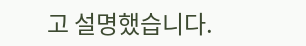고 설명했습니다.